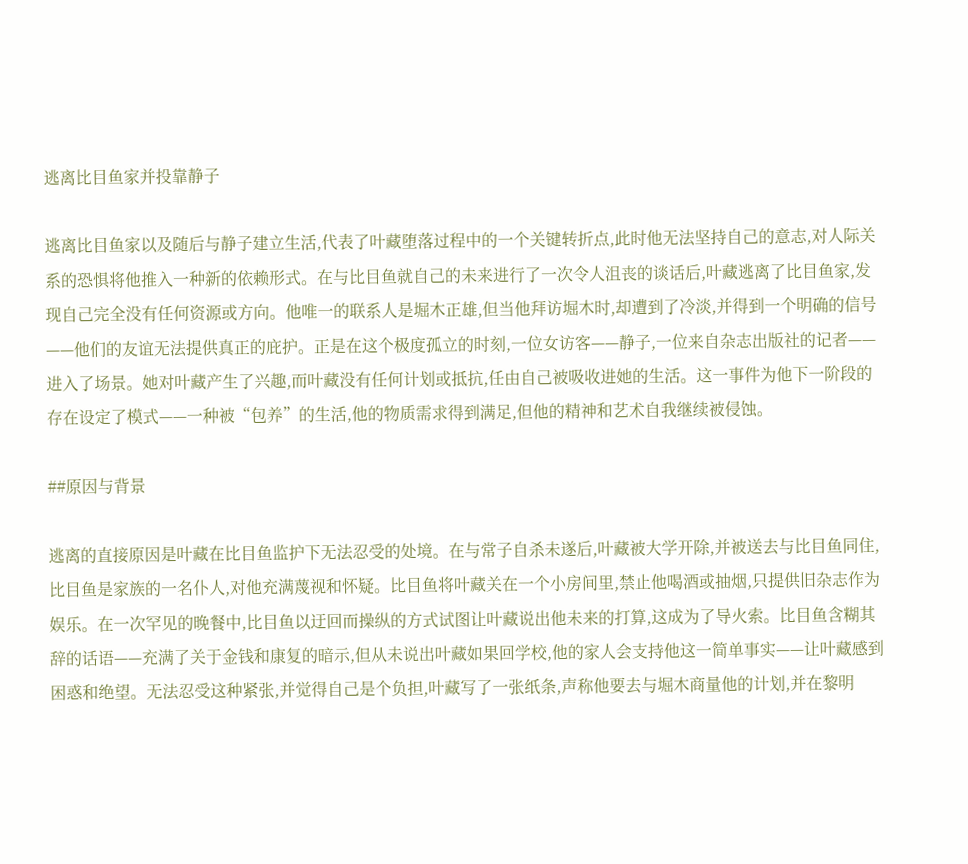逃离比目鱼家并投靠静子

逃离比目鱼家以及随后与静子建立生活,代表了叶藏堕落过程中的一个关键转折点,此时他无法坚持自己的意志,对人际关系的恐惧将他推入一种新的依赖形式。在与比目鱼就自己的未来进行了一次令人沮丧的谈话后,叶藏逃离了比目鱼家,发现自己完全没有任何资源或方向。他唯一的联系人是堀木正雄,但当他拜访堀木时,却遭到了冷淡,并得到一个明确的信号——他们的友谊无法提供真正的庇护。正是在这个极度孤立的时刻,一位女访客——静子,一位来自杂志出版社的记者——进入了场景。她对叶藏产生了兴趣,而叶藏没有任何计划或抵抗,任由自己被吸收进她的生活。这一事件为他下一阶段的存在设定了模式——一种被“包养”的生活,他的物质需求得到满足,但他的精神和艺术自我继续被侵蚀。

##原因与背景

逃离的直接原因是叶藏在比目鱼监护下无法忍受的处境。在与常子自杀未遂后,叶藏被大学开除,并被送去与比目鱼同住,比目鱼是家族的一名仆人,对他充满蔑视和怀疑。比目鱼将叶藏关在一个小房间里,禁止他喝酒或抽烟,只提供旧杂志作为娱乐。在一次罕见的晚餐中,比目鱼以迂回而操纵的方式试图让叶藏说出他未来的打算,这成为了导火索。比目鱼含糊其辞的话语——充满了关于金钱和康复的暗示,但从未说出叶藏如果回学校,他的家人会支持他这一简单事实——让叶藏感到困惑和绝望。无法忍受这种紧张,并觉得自己是个负担,叶藏写了一张纸条,声称他要去与堀木商量他的计划,并在黎明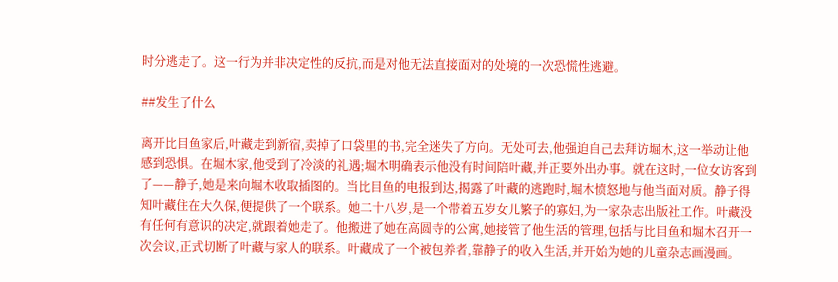时分逃走了。这一行为并非决定性的反抗,而是对他无法直接面对的处境的一次恐慌性逃避。

##发生了什么

离开比目鱼家后,叶藏走到新宿,卖掉了口袋里的书,完全迷失了方向。无处可去,他强迫自己去拜访堀木,这一举动让他感到恐惧。在堀木家,他受到了冷淡的礼遇;堀木明确表示他没有时间陪叶藏,并正要外出办事。就在这时,一位女访客到了——静子,她是来向堀木收取插图的。当比目鱼的电报到达,揭露了叶藏的逃跑时,堀木愤怒地与他当面对质。静子得知叶藏住在大久保,便提供了一个联系。她二十八岁,是一个带着五岁女儿繁子的寡妇,为一家杂志出版社工作。叶藏没有任何有意识的决定,就跟着她走了。他搬进了她在高圆寺的公寓,她接管了他生活的管理,包括与比目鱼和堀木召开一次会议,正式切断了叶藏与家人的联系。叶藏成了一个被包养者,靠静子的收入生活,并开始为她的儿童杂志画漫画。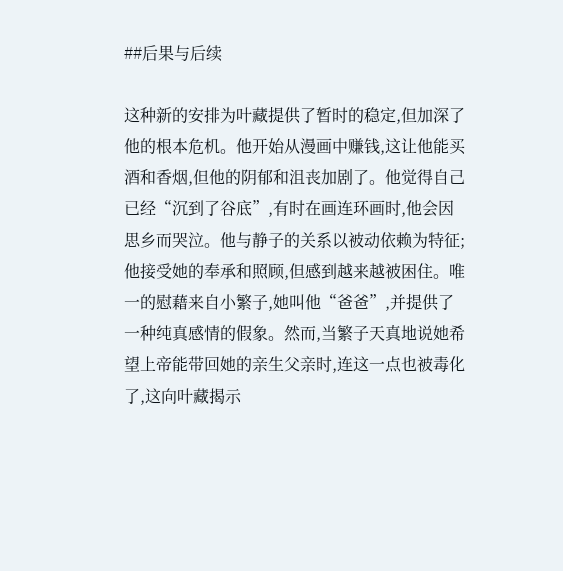##后果与后续

这种新的安排为叶藏提供了暂时的稳定,但加深了他的根本危机。他开始从漫画中赚钱,这让他能买酒和香烟,但他的阴郁和沮丧加剧了。他觉得自己已经“沉到了谷底”,有时在画连环画时,他会因思乡而哭泣。他与静子的关系以被动依赖为特征;他接受她的奉承和照顾,但感到越来越被困住。唯一的慰藉来自小繁子,她叫他“爸爸”,并提供了一种纯真感情的假象。然而,当繁子天真地说她希望上帝能带回她的亲生父亲时,连这一点也被毒化了,这向叶藏揭示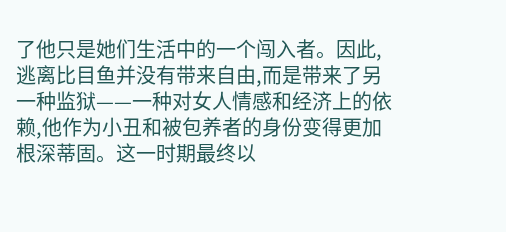了他只是她们生活中的一个闯入者。因此,逃离比目鱼并没有带来自由,而是带来了另一种监狱——一种对女人情感和经济上的依赖,他作为小丑和被包养者的身份变得更加根深蒂固。这一时期最终以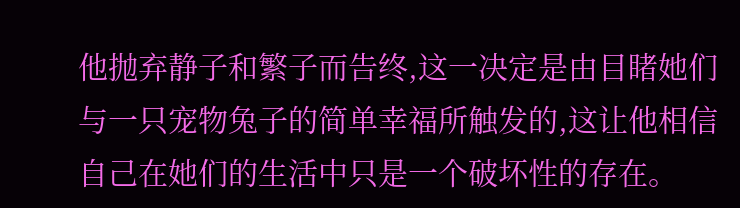他抛弃静子和繁子而告终,这一决定是由目睹她们与一只宠物兔子的简单幸福所触发的,这让他相信自己在她们的生活中只是一个破坏性的存在。